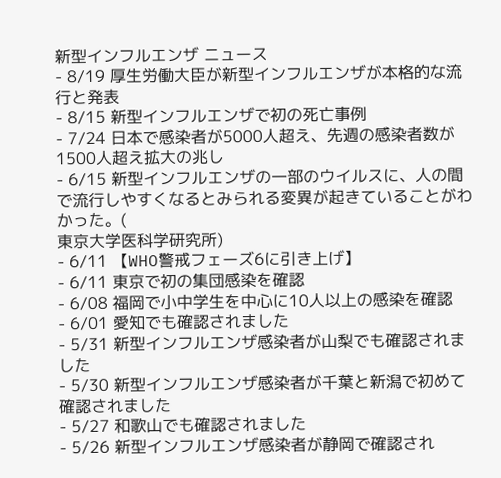新型インフルエンザ ニュース
- 8/19 厚生労働大臣が新型インフルエンザが本格的な流行と発表
- 8/15 新型インフルエンザで初の死亡事例
- 7/24 日本で感染者が5000人超え、先週の感染者数が1500人超え拡大の兆し
- 6/15 新型インフルエンザの一部のウイルスに、人の間で流行しやすくなるとみられる変異が起きていることがわかった。(
東京大学医科学研究所)
- 6/11 【WHO警戒フェーズ6に引き上げ】
- 6/11 東京で初の集団感染を確認
- 6/08 福岡で小中学生を中心に10人以上の感染を確認
- 6/01 愛知でも確認されました
- 5/31 新型インフルエンザ感染者が山梨でも確認されました
- 5/30 新型インフルエンザ感染者が千葉と新潟で初めて確認されました
- 5/27 和歌山でも確認されました
- 5/26 新型インフルエンザ感染者が静岡で確認され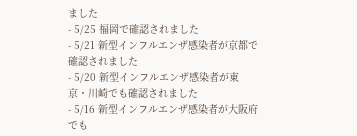ました
- 5/25 福岡で確認されました
- 5/21 新型インフルエンザ感染者が京都で確認されました
- 5/20 新型インフルエンザ感染者が東京・川崎でも確認されました
- 5/16 新型インフルエンザ感染者が大阪府でも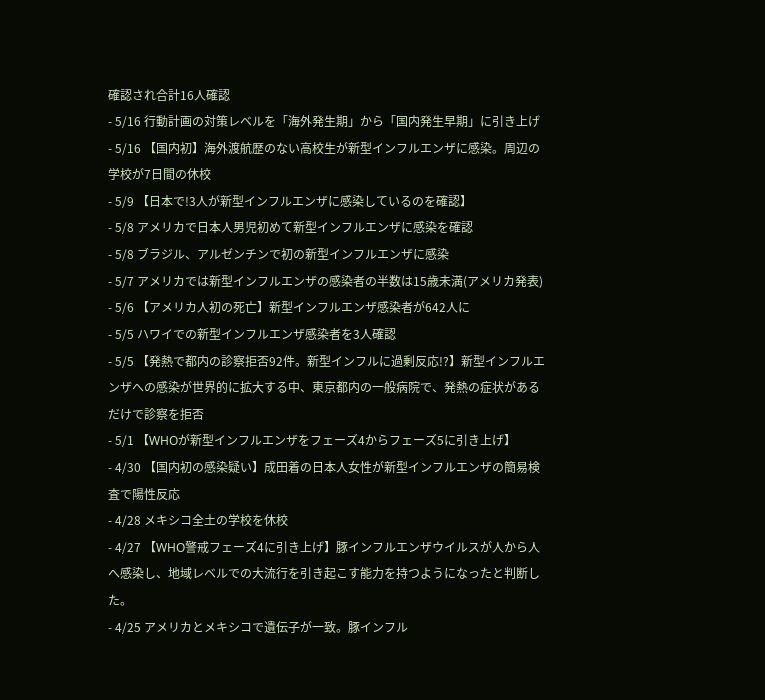確認され合計16人確認
- 5/16 行動計画の対策レベルを「海外発生期」から「国内発生早期」に引き上げ
- 5/16 【国内初】海外渡航歴のない高校生が新型インフルエンザに感染。周辺の学校が7日間の休校
- 5/9 【日本で!3人が新型インフルエンザに感染しているのを確認】
- 5/8 アメリカで日本人男児初めて新型インフルエンザに感染を確認
- 5/8 ブラジル、アルゼンチンで初の新型インフルエンザに感染
- 5/7 アメリカでは新型インフルエンザの感染者の半数は15歳未満(アメリカ発表)
- 5/6 【アメリカ人初の死亡】新型インフルエンザ感染者が642人に
- 5/5 ハワイでの新型インフルエンザ感染者を3人確認
- 5/5 【発熱で都内の診察拒否92件。新型インフルに過剰反応!?】新型インフルエンザへの感染が世界的に拡大する中、東京都内の一般病院で、発熱の症状があるだけで診察を拒否
- 5/1 【WHOが新型インフルエンザをフェーズ4からフェーズ5に引き上げ】
- 4/30 【国内初の感染疑い】成田着の日本人女性が新型インフルエンザの簡易検査で陽性反応
- 4/28 メキシコ全土の学校を休校
- 4/27 【WHO警戒フェーズ4に引き上げ】豚インフルエンザウイルスが人から人へ感染し、地域レベルでの大流行を引き起こす能力を持つようになったと判断した。
- 4/25 アメリカとメキシコで遺伝子が一致。豚インフル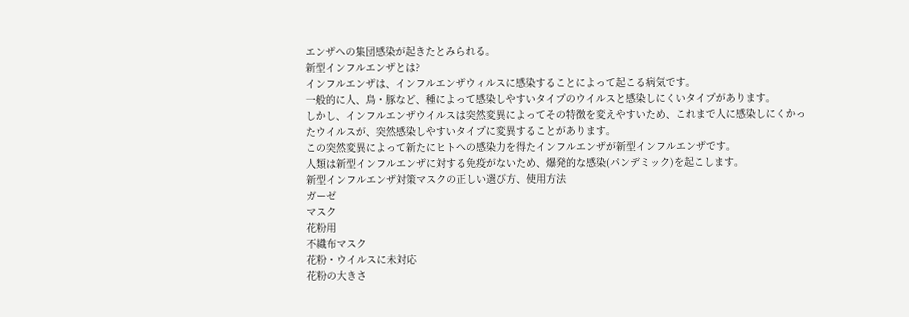エンザへの集団感染が起きたとみられる。
新型インフルエンザとは?
インフルエンザは、インフルエンザウィルスに感染することによって起こる病気です。
一般的に人、鳥・豚など、種によって感染しやすいタイプのウイルスと感染しにくいタイプがあります。
しかし、インフルエンザウイルスは突然変異によってその特徴を変えやすいため、これまで人に感染しにくかったウイルスが、突然感染しやすいタイプに変異することがあります。
この突然変異によって新たにヒトへの感染力を得たインフルエンザが新型インフルエンザです。
人類は新型インフルエンザに対する免疫がないため、爆発的な感染(パンデミック)を起こします。
新型インフルエンザ対策マスクの正しい選び方、使用方法
ガーゼ
マスク
花粉用
不織布マスク
花粉・ウイルスに未対応
花粉の大きさ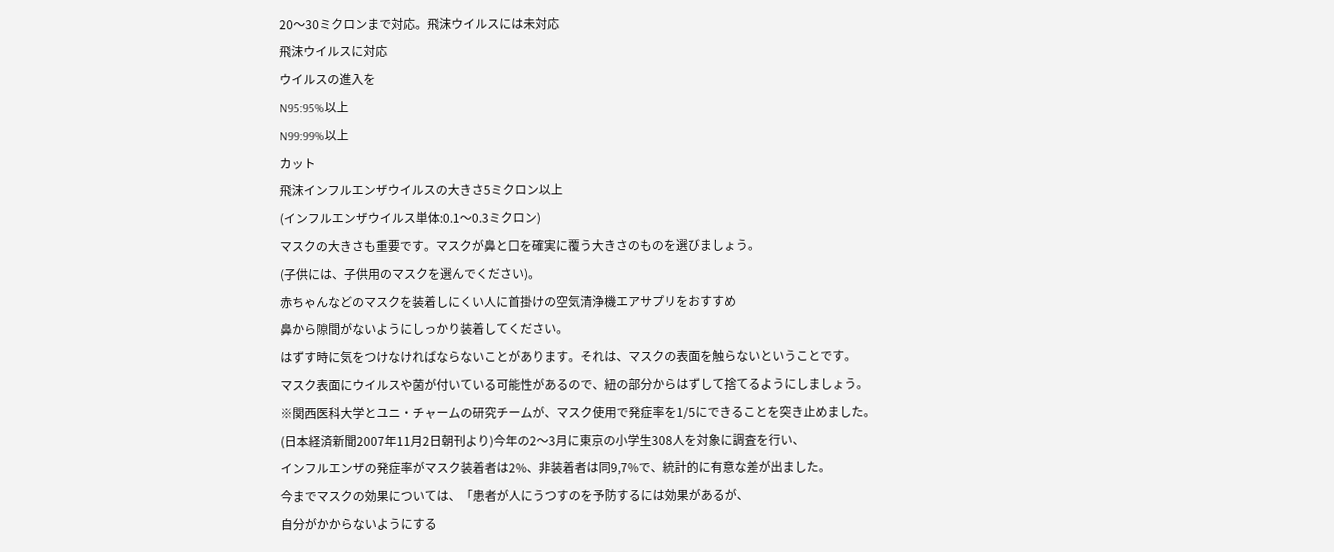20〜30ミクロンまで対応。飛沫ウイルスには未対応
飛沫ウイルスに対応
ウイルスの進入を
N95:95%以上
N99:99%以上
カット
飛沫インフルエンザウイルスの大きさ5ミクロン以上
(インフルエンザウイルス単体:0.1〜0.3ミクロン)
マスクの大きさも重要です。マスクが鼻と口を確実に覆う大きさのものを選びましょう。
(子供には、子供用のマスクを選んでください)。
赤ちゃんなどのマスクを装着しにくい人に首掛けの空気清浄機エアサプリをおすすめ
鼻から隙間がないようにしっかり装着してください。
はずす時に気をつけなければならないことがあります。それは、マスクの表面を触らないということです。
マスク表面にウイルスや菌が付いている可能性があるので、紐の部分からはずして捨てるようにしましょう。
※関西医科大学とユニ・チャームの研究チームが、マスク使用で発症率を1/5にできることを突き止めました。
(日本経済新聞2007年11月2日朝刊より)今年の2〜3月に東京の小学生308人を対象に調査を行い、
インフルエンザの発症率がマスク装着者は2%、非装着者は同9,7%で、統計的に有意な差が出ました。
今までマスクの効果については、「患者が人にうつすのを予防するには効果があるが、
自分がかからないようにする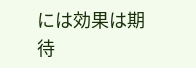には効果は期待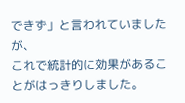できず」と言われていましたが、
これで統計的に効果があることがはっきりしました。